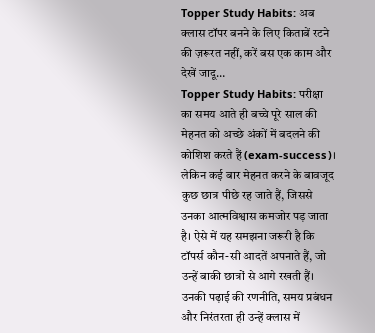Topper Study Habits: अब क्लास टॉपर बनने के लिए किताबें रटने की ज़रूरत नहीं, करें बस एक काम और देखें जादू…
Topper Study Habits: परीक्षा का समय आते ही बच्चे पूरे साल की मेहनत को अच्छे अंकों में बदलने की कोशिश करते हैं (exam-success)। लेकिन कई बार मेहनत करने के बावजूद कुछ छात्र पीछे रह जाते हैं, जिससे उनका आत्मविश्वास कमजोर पड़ जाता है। ऐसे में यह समझना जरूरी है कि टॉपर्स कौन-सी आदतें अपनाते हैं, जो उन्हें बाकी छात्रों से आगे रखती हैं। उनकी पढ़ाई की रणनीति, समय प्रबंधन और निरंतरता ही उन्हें क्लास में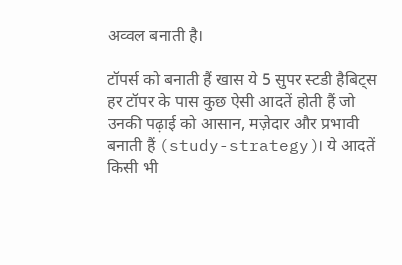अव्वल बनाती है।

टॉपर्स को बनाती हैं खास ये 5 सुपर स्टडी हैबिट्स
हर टॉपर के पास कुछ ऐसी आदतें होती हैं जो उनकी पढ़ाई को आसान, मज़ेदार और प्रभावी बनाती हैं (study-strategy)। ये आदतें किसी भी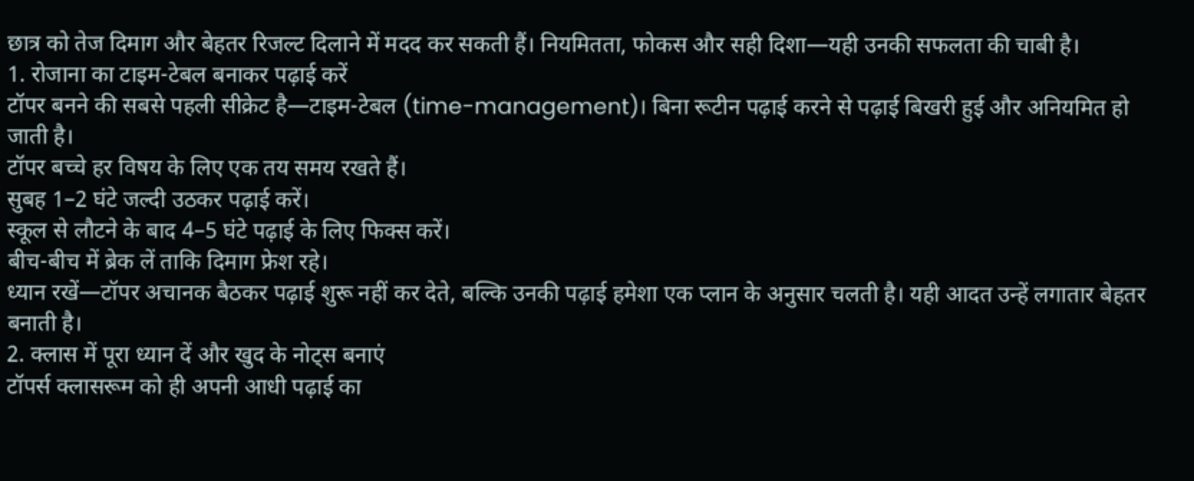छात्र को तेज दिमाग और बेहतर रिजल्ट दिलाने में मदद कर सकती हैं। नियमितता, फोकस और सही दिशा—यही उनकी सफलता की चाबी है।
1. रोजाना का टाइम-टेबल बनाकर पढ़ाई करें
टॉपर बनने की सबसे पहली सीक्रेट है—टाइम-टेबल (time-management)। बिना रूटीन पढ़ाई करने से पढ़ाई बिखरी हुई और अनियमित हो जाती है।
टॉपर बच्चे हर विषय के लिए एक तय समय रखते हैं।
सुबह 1–2 घंटे जल्दी उठकर पढ़ाई करें।
स्कूल से लौटने के बाद 4–5 घंटे पढ़ाई के लिए फिक्स करें।
बीच-बीच में ब्रेक लें ताकि दिमाग फ्रेश रहे।
ध्यान रखें—टॉपर अचानक बैठकर पढ़ाई शुरू नहीं कर देते, बल्कि उनकी पढ़ाई हमेशा एक प्लान के अनुसार चलती है। यही आदत उन्हें लगातार बेहतर बनाती है।
2. क्लास में पूरा ध्यान दें और खुद के नोट्स बनाएं
टॉपर्स क्लासरूम को ही अपनी आधी पढ़ाई का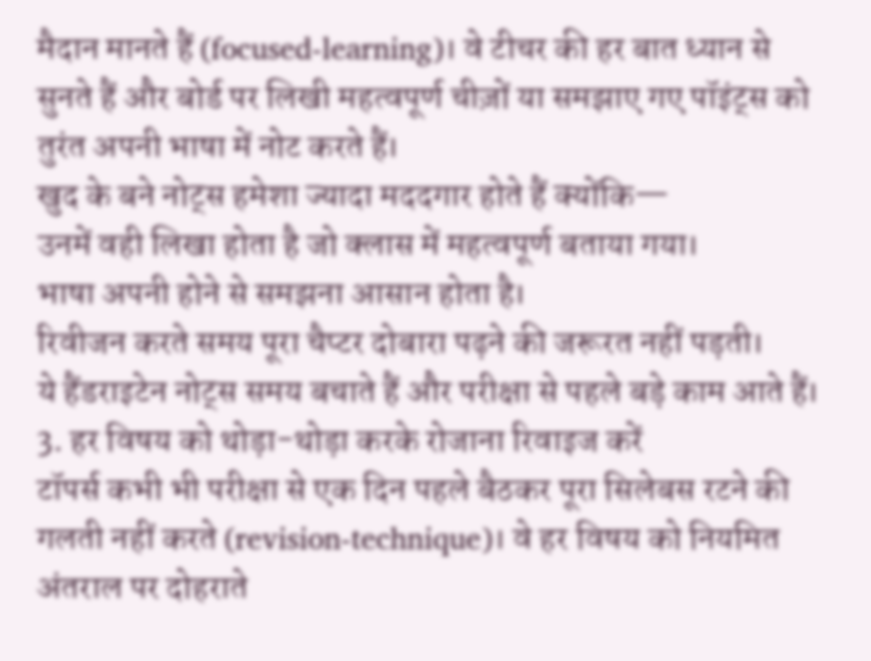मैदान मानते हैं (focused-learning)। वे टीचर की हर बात ध्यान से सुनते हैं और बोर्ड पर लिखी महत्वपूर्ण चीज़ों या समझाए गए पॉइंट्स को तुरंत अपनी भाषा में नोट करते हैं।
खुद के बने नोट्स हमेशा ज्यादा मददगार होते हैं क्योंकि—
उनमें वही लिखा होता है जो क्लास में महत्वपूर्ण बताया गया।
भाषा अपनी होने से समझना आसान होता है।
रिवीजन करते समय पूरा चैप्टर दोबारा पढ़ने की जरूरत नहीं पड़ती।
ये हैंडराइटेन नोट्स समय बचाते हैं और परीक्षा से पहले बड़े काम आते हैं।
3. हर विषय को थोड़ा-थोड़ा करके रोजाना रिवाइज करें
टॉपर्स कभी भी परीक्षा से एक दिन पहले बैठकर पूरा सिलेबस रटने की गलती नहीं करते (revision-technique)। वे हर विषय को नियमित अंतराल पर दोहराते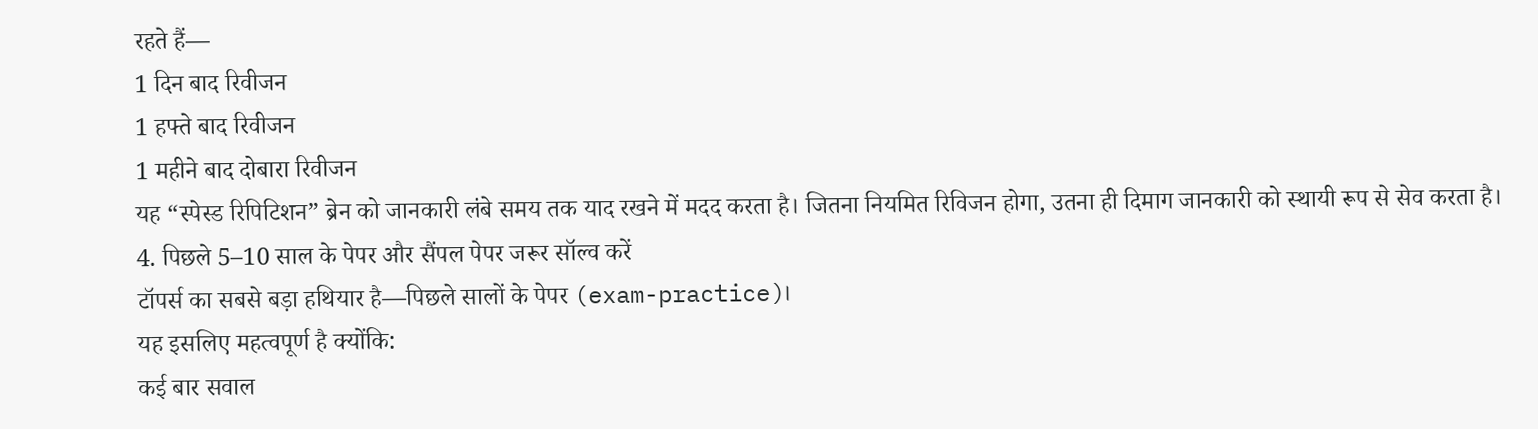रहते हैं—
1 दिन बाद रिवीजन
1 हफ्ते बाद रिवीजन
1 महीने बाद दोबारा रिवीजन
यह “स्पेस्ड रिपिटिशन” ब्रेन को जानकारी लंबे समय तक याद रखने में मदद करता है। जितना नियमित रिविजन होगा, उतना ही दिमाग जानकारी को स्थायी रूप से सेव करता है।
4. पिछले 5–10 साल के पेपर और सैंपल पेपर जरूर सॉल्व करें
टॉपर्स का सबसे बड़ा हथियार है—पिछले सालों के पेपर (exam-practice)।
यह इसलिए महत्वपूर्ण है क्योंकि:
कई बार सवाल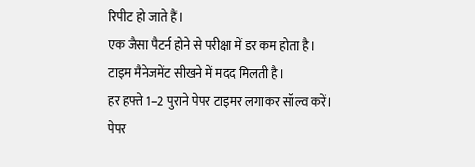रिपीट हो जाते हैं।
एक जैसा पैटर्न होने से परीक्षा में डर कम होता है।
टाइम मैनेजमेंट सीखने में मदद मिलती है।
हर हफ्ते 1–2 पुराने पेपर टाइमर लगाकर सॉल्व करें।
पेपर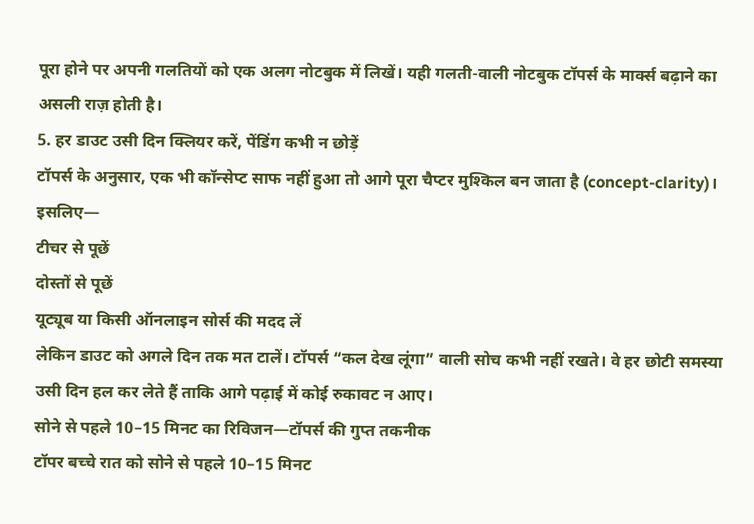पूरा होने पर अपनी गलतियों को एक अलग नोटबुक में लिखें। यही गलती-वाली नोटबुक टॉपर्स के मार्क्स बढ़ाने का असली राज़ होती है।
5. हर डाउट उसी दिन क्लियर करें, पेंडिंग कभी न छोड़ें
टॉपर्स के अनुसार, एक भी कॉन्सेप्ट साफ नहीं हुआ तो आगे पूरा चैप्टर मुश्किल बन जाता है (concept-clarity)।
इसलिए—
टीचर से पूछें
दोस्तों से पूछें
यूट्यूब या किसी ऑनलाइन सोर्स की मदद लें
लेकिन डाउट को अगले दिन तक मत टालें। टॉपर्स “कल देख लूंगा” वाली सोच कभी नहीं रखते। वे हर छोटी समस्या उसी दिन हल कर लेते हैं ताकि आगे पढ़ाई में कोई रुकावट न आए।
सोने से पहले 10–15 मिनट का रिविजन—टॉपर्स की गुप्त तकनीक
टॉपर बच्चे रात को सोने से पहले 10–15 मिनट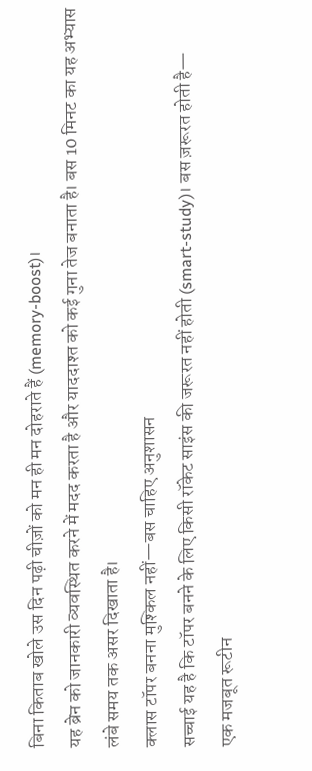बिना किताब खोले उस दिन पढ़ी चीज़ों को मन ही मन दोहराते हैं (memory-boost)।
यह ब्रेन को जानकारी व्यवस्थित करने में मदद करता है और याददाश्त को कई गुना तेज बनाता है। बस 10 मिनट का यह अभ्यास लंबे समय तक असर दिखाता है।
क्लास टॉपर बनना मुश्किल नहीं—बस चाहिए अनुशासन
सच्चाई यह है कि टॉपर बनने के लिए किसी रॉकेट साइंस की जरूरत नहीं होती (smart-study)। बस ज़रूरत होती है—
एक मजबूत रूटीन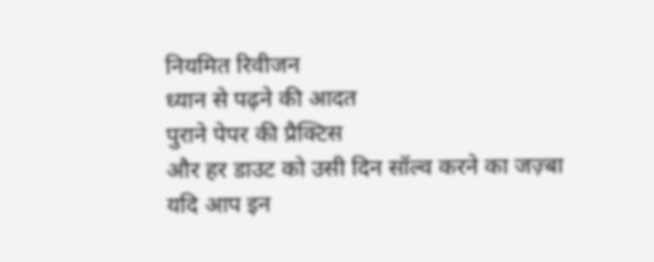नियमित रिवीजन
ध्यान से पढ़ने की आदत
पुराने पेपर की प्रैक्टिस
और हर डाउट को उसी दिन सॉल्व करने का जज़्बा
यदि आप इन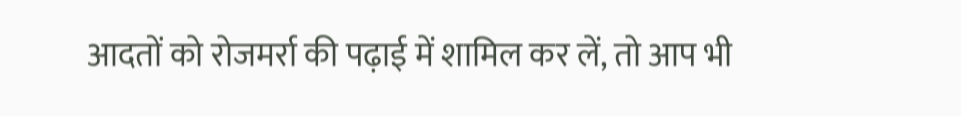आदतों को रोजमर्रा की पढ़ाई में शामिल कर लें, तो आप भी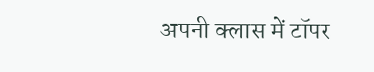अपनी क्लास में टॉपर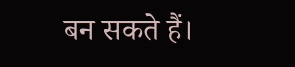बन सकते हैं।